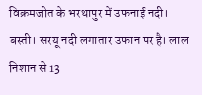विक्रमजोत के भरथापुर में उफनाई नदी।
बस्ती। सरयू नदी लगातार उफान पर है। लाल निशान से 13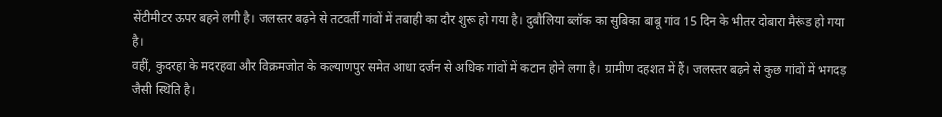सेंटीमीटर ऊपर बहने लगी है। जलस्तर बढ़ने से तटवर्ती गांवों में तबाही का दौर शुरू हो गया है। दुबौलिया ब्लॉक का सुबिका बाबू गांव 15 दिन के भीतर दोबारा मैरूंड हो गया है।
वहीं, कुदरहा के मदरहवा और विक्रमजोत के कल्याणपुर समेत आधा दर्जन से अधिक गांवों में कटान होने लगा है। ग्रामीण दहशत में हैं। जलस्तर बढ़ने से कुछ गांवों में भगदड़ जैसी स्थिति है।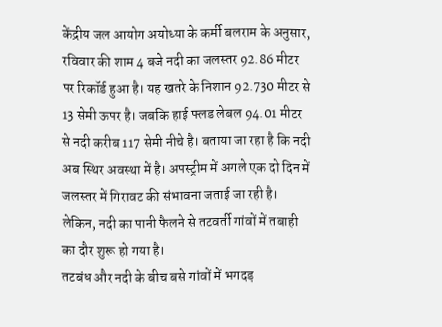केंद्रीय जल आयोग अयोध्या के कर्मी बलराम के अनुसार, रविवार की शाम 4 बजे नदी का जलस्तर 92.86 मीटर पर रिकॉर्ड हुआ है। यह खतरे के निशान 92.730 मीटर से 13 सेमी ऊपर है। जबकि हाई फ्लड लेबल 94.01 मीटर से नदी करीब 117 सेमी नीचे है। बताया जा रहा है कि नदी अब स्थिर अवस्था में है। अपस्ट्रीम में अगले एक दो दिन में जलस्तर में गिरावट की संभावना जताई जा रही है। लेकिन, नदी का पानी फैलने से तटवर्ती गांवों में तबाही का दौर शुरू हो गया है।
तटबंध और नदी के बीच बसे गांवों में भगदड़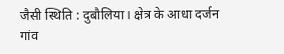जैसी स्थिति : दुबौलिया। क्षेत्र के आधा दर्जन गांव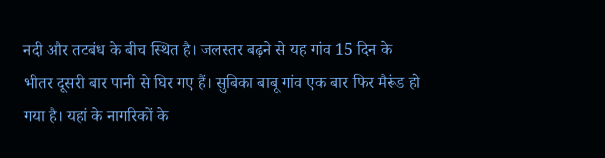नदी और तटबंध के बीच स्थित है। जलस्तर बढ़ने से यह गांव 15 दिन के भीतर दूसरी बार पानी से घिर गए हैं। सुबिका बाबू गांव एक बार फिर मैरूंड हो गया है। यहां के नागरिकों के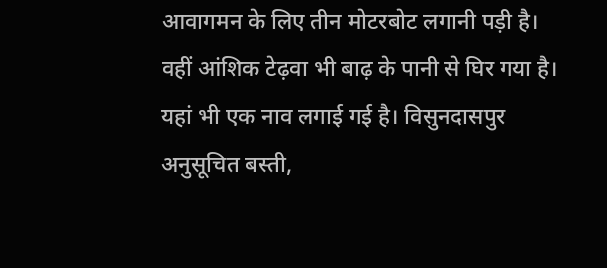आवागमन के लिए तीन मोटरबोट लगानी पड़ी है। वहीं आंशिक टेढ़वा भी बाढ़ के पानी से घिर गया है। यहां भी एक नाव लगाई गई है। विसुनदासपुर अनुसूचित बस्ती,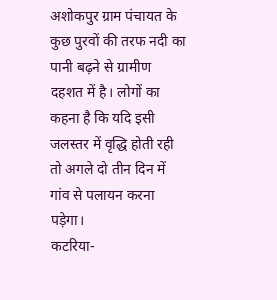अशोकपुर ग्राम पंचायत के कुछ पुरवों की तरफ नदी का पानी बढ़ने से ग्रामीण दहशत में है। लोगों का कहना है कि यदि इसी जलस्तर में वृद्धि होती रही तो अगले दो तीन दिन में गांव से पलायन करना पड़ेगा।
कटरिया-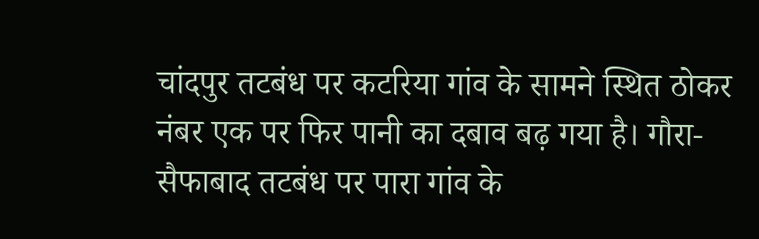चांदपुर तटबंध पर कटरिया गांव के सामने स्थित ठोकर नंबर एक पर फिर पानी का दबाव बढ़ गया है। गौरा-सैफाबाद तटबंध पर पारा गांव के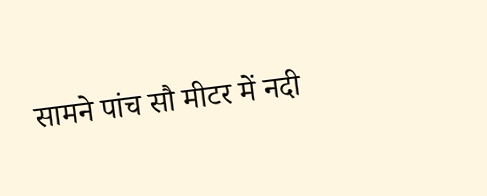सामने पांच सौ मीटर में नदी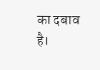का दबाव है।